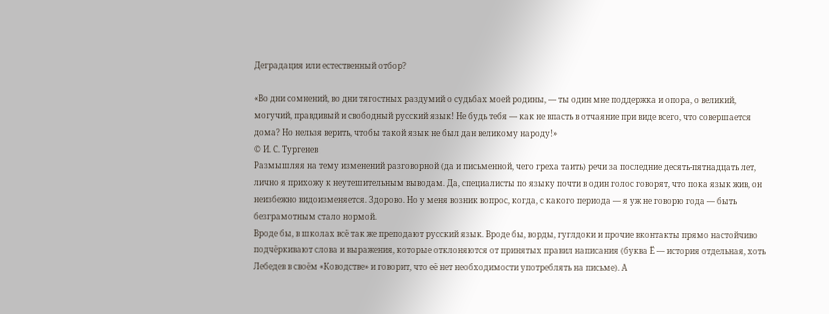Деградация или естественный отбор?

«Во дни сомнений, во дни тягостных раздумий о судьбах моей родины, — ты один мне поддержка и опора, о великий, могучий, правдивый и свободный русский язык! Не будь тебя — как не впасть в отчаяние при виде всего, что совершается дома? Но нельзя верить, чтобы такой язык не был дан великому народу!»
© И. С. Тургенев
Размышляя на тему изменений разговорной (да и письменной, чего греха таить) речи за последние десять-пятнадцать лет, лично я прихожу к неутешительным выводам. Да, специалисты по языку почти в один голос говорят, что пока язык жив, он неизбежно видоизменяется. Здорово. Но у меня возник вопрос, когда, с какого периода — я уж не говорю года — быть безграмотным стало нормой.
Вроде бы, в школах всё так же преподают русский язык. Вроде бы, ворды, гуглдоки и прочие вконтакты прямо настойчиво подчёркивают слова и выражения, которые отклоняются от принятых правил написания (буква Ё — история отдельная, хоть Лебедев в своём «Ководстве» и говорит, что её нет необходимости употреблять на письме). А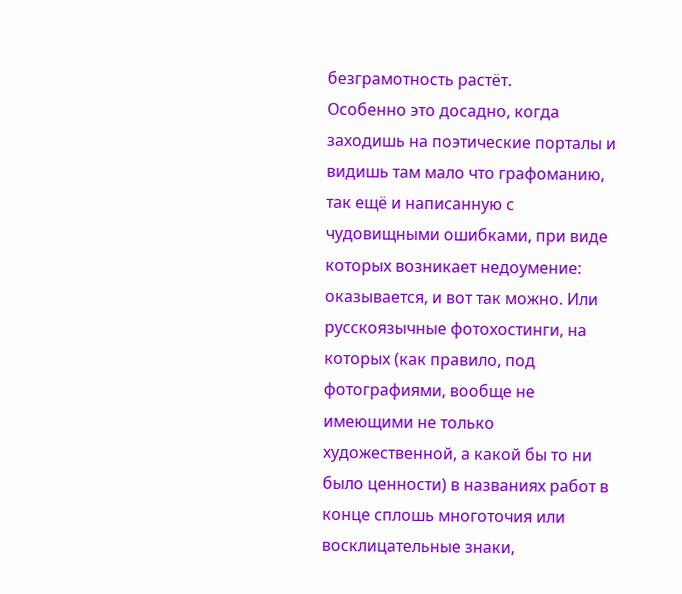безграмотность растёт.
Особенно это досадно, когда заходишь на поэтические порталы и видишь там мало что графоманию, так ещё и написанную с чудовищными ошибками, при виде которых возникает недоумение: оказывается, и вот так можно. Или русскоязычные фотохостинги, на которых (как правило, под фотографиями, вообще не имеющими не только художественной, а какой бы то ни было ценности) в названиях работ в конце сплошь многоточия или восклицательные знаки,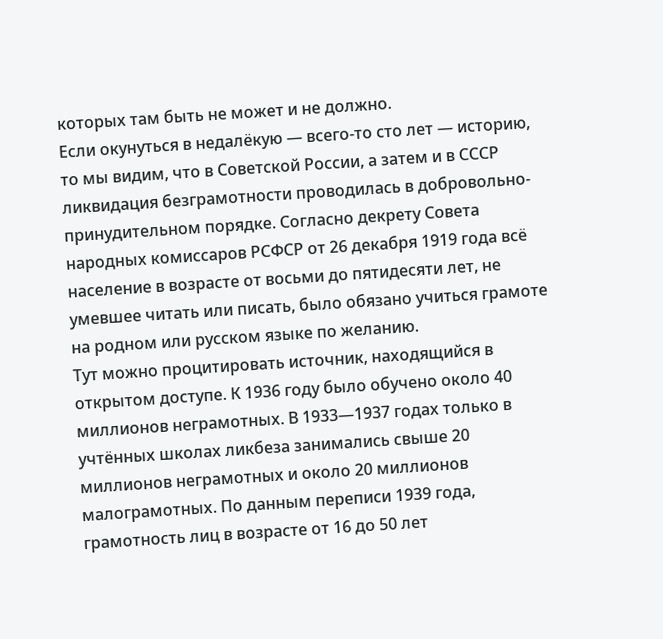которых там быть не может и не должно.
Если окунуться в недалёкую — всего-то сто лет — историю, то мы видим, что в Советской России, а затем и в СССР ликвидация безграмотности проводилась в добровольно-принудительном порядке. Согласно декрету Совета народных комиссаров РСФСР от 26 декабря 1919 года всё население в возрасте от восьми до пятидесяти лет, не умевшее читать или писать, было обязано учиться грамоте на родном или русском языке по желанию.
Тут можно процитировать источник, находящийся в открытом доступе. К 1936 году было обучено около 40 миллионов неграмотных. В 1933—1937 годах только в учтённых школах ликбеза занимались свыше 20 миллионов неграмотных и около 20 миллионов малограмотных. По данным переписи 1939 года, грамотность лиц в возрасте от 16 до 50 лет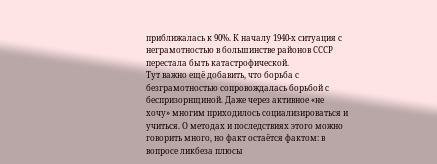приближалась к 90%. К началу 1940-х ситуация с неграмотностью в большинстве районов СССР перестала быть катастрофической.
Тут важно ещё добавить, что борьба с безграмотностью сопровождалась борьбой с беспризорнщиной. Даже через активное «не хочу» многим приходилось социализироваться и учиться. О методах и последствиях этого можно говорить много, но факт остаётся фактом: в вопросе ликбеза плюсы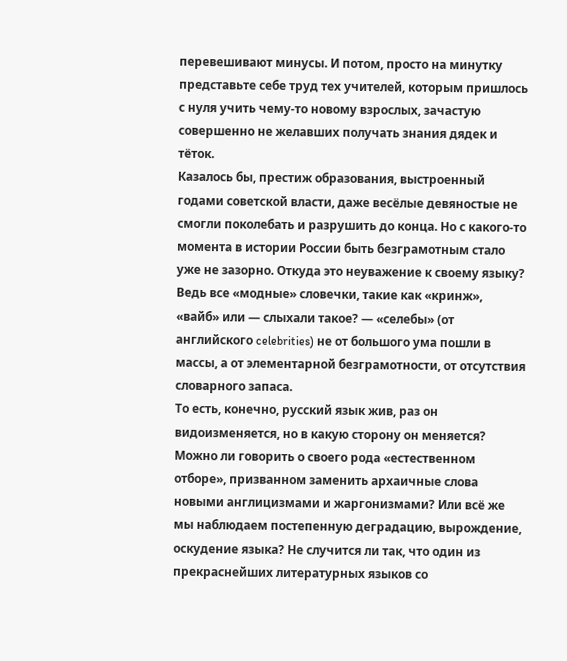перевешивают минусы. И потом, просто на минутку представьте себе труд тех учителей, которым пришлось с нуля учить чему-то новому взрослых, зачастую совершенно не желавших получать знания дядек и тёток.
Казалось бы, престиж образования, выстроенный годами советской власти, даже весёлые девяностые не смогли поколебать и разрушить до конца. Но с какого-то момента в истории России быть безграмотным стало уже не зазорно. Откуда это неуважение к своему языку? Ведь все «модные» словечки, такие как «кринж», «вайб» или — слыхали такое? — «селебы» (от английского celebrities) не от большого ума пошли в массы, а от элементарной безграмотности, от отсутствия словарного запаса.
То есть, конечно, русский язык жив, раз он видоизменяется, но в какую сторону он меняется? Можно ли говорить о своего рода «естественном отборе», призванном заменить архаичные слова новыми англицизмами и жаргонизмами? Или всё же мы наблюдаем постепенную деградацию, вырождение, оскудение языка? Не случится ли так, что один из прекраснейших литературных языков со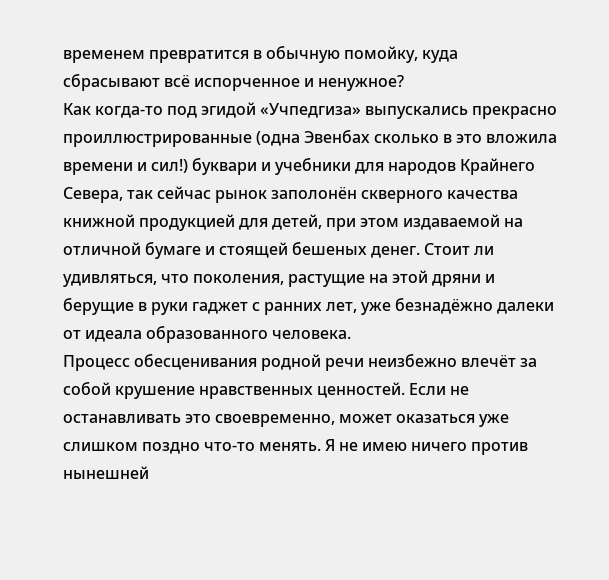временем превратится в обычную помойку, куда сбрасывают всё испорченное и ненужное?
Как когда-то под эгидой «Учпедгиза» выпускались прекрасно проиллюстрированные (одна Эвенбах сколько в это вложила времени и сил!) буквари и учебники для народов Крайнего Севера, так сейчас рынок заполонён скверного качества книжной продукцией для детей, при этом издаваемой на отличной бумаге и стоящей бешеных денег. Стоит ли удивляться, что поколения, растущие на этой дряни и берущие в руки гаджет с ранних лет, уже безнадёжно далеки от идеала образованного человека.
Процесс обесценивания родной речи неизбежно влечёт за собой крушение нравственных ценностей. Если не останавливать это своевременно, может оказаться уже слишком поздно что-то менять. Я не имею ничего против нынешней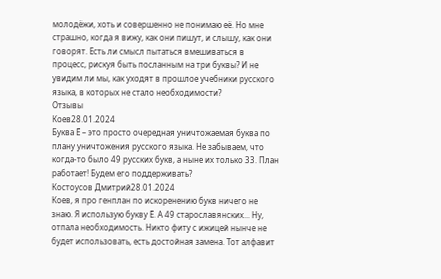молодёжи, хоть и совершенно не понимаю её. Но мне страшно, когда я вижу, как они пишут, и слышу, как они говорят. Есть ли смысл пытаться вмешиваться в процесс, рискуя быть посланным на три буквы? И не увидим ли мы, как уходят в прошлое учебники русского языка, в которых не стало необходимости?
Отзывы
Коев28.01.2024
Буква Ё – это просто очередная уничтожаемая буква по плану уничтожения русского языка. Не забываем, что когда-то было 49 русских букв, а ныне их только 33. План работает! Будем его поддерживать?
Костоусов Дмитрий28.01.2024
Коев, я про генплан по искоренению букв ничего не знаю. Я использую букву Ё. А 49 старославянских... Ну, отпала необходимость. Никто фиту с ижицей нынче не будет использовать, есть достойная замена. Тот алфавит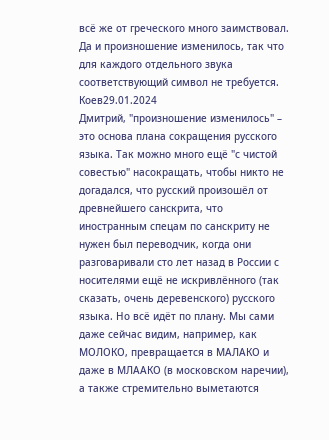всё же от греческого много заимствовал. Да и произношение изменилось, так что для каждого отдельного звука соответствующий символ не требуется.
Коев29.01.2024
Дмитрий, "произношение изменилось" – это основа плана сокращения русского языка. Так можно много ещё "с чистой совестью" насокращать, чтобы никто не догадался, что русский произошёл от древнейшего санскрита, что иностранным спецам по санскриту не нужен был переводчик, когда они разговаривали сто лет назад в России с носителями ещё не искривлённого (так сказать, очень деревенского) русского языка. Но всё идёт по плану. Мы сами даже сейчас видим, например, как МОЛОКО, превращается в МАЛАКО и даже в МЛААКО (в московском наречии), а также стремительно выметаются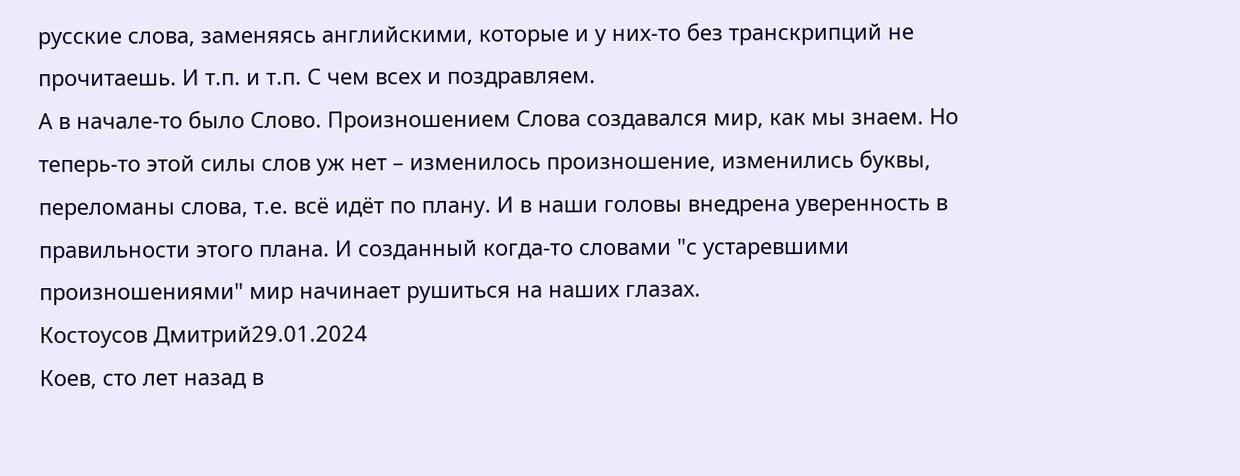русские слова, заменяясь английскими, которые и у них-то без транскрипций не прочитаешь. И т.п. и т.п. С чем всех и поздравляем.
А в начале-то было Слово. Произношением Слова создавался мир, как мы знаем. Но теперь-то этой силы слов уж нет – изменилось произношение, изменились буквы, переломаны слова, т.е. всё идёт по плану. И в наши головы внедрена уверенность в правильности этого плана. И созданный когда-то словами "с устаревшими произношениями" мир начинает рушиться на наших глазах.
Костоусов Дмитрий29.01.2024
Коев, сто лет назад в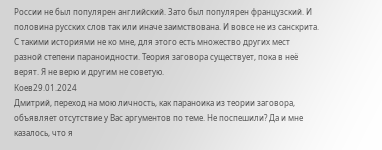России не был популярен английский. Зато был популярен французский. И половина русских слов так или иначе заимствована. И вовсе не из санскрита. С такими историями не ко мне, для этого есть множество других мест разной степени параноидности. Теория заговора существует, пока в неё верят. Я не верю и другим не советую.
Коев29.01.2024
Дмитрий, переход на мою личность, как параноика из теории заговора, объявляет отсутствие у Вас аргументов по теме. Не поспешили? Да и мне казалось, что я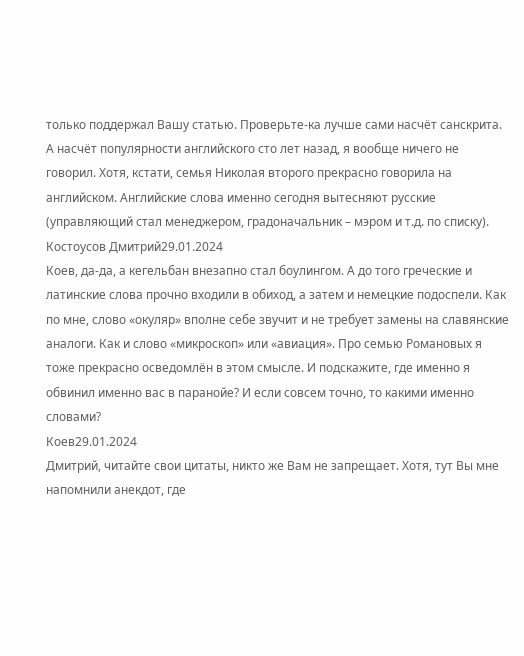только поддержал Вашу статью. Проверьте-ка лучше сами насчёт санскрита.
А насчёт популярности английского сто лет назад, я вообще ничего не говорил. Хотя, кстати, семья Николая второго прекрасно говорила на английском. Английские слова именно сегодня вытесняют русские (управляющий стал менеджером, градоначальник – мэром и т.д. по списку).
Костоусов Дмитрий29.01.2024
Коев, да-да, а кегельбан внезапно стал боулингом. А до того греческие и латинские слова прочно входили в обиход, а затем и немецкие подоспели. Как по мне, слово «окуляр» вполне себе звучит и не требует замены на славянские аналоги. Как и слово «микроскоп» или «авиация». Про семью Романовых я тоже прекрасно осведомлён в этом смысле. И подскажите, где именно я обвинил именно вас в паранойе? И если совсем точно, то какими именно словами?
Коев29.01.2024
Дмитрий, читайте свои цитаты, никто же Вам не запрещает. Хотя, тут Вы мне напомнили анекдот, где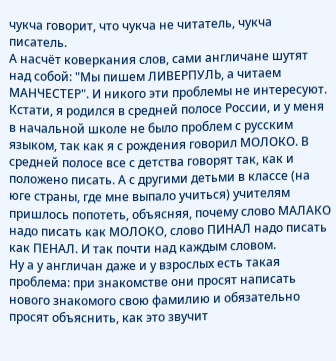чукча говорит, что чукча не читатель, чукча писатель.
А насчёт коверкания слов, сами англичане шутят над собой: "Мы пишем ЛИВЕРПУЛЬ, а читаем МАНЧЕСТЕР". И никого эти проблемы не интересуют.
Кстати, я родился в средней полосе России, и у меня в начальной школе не было проблем с русским языком, так как я с рождения говорил МОЛОКО. В средней полосе все с детства говорят так, как и положено писать. А с другими детьми в классе (на юге страны, где мне выпало учиться) учителям пришлось попотеть, объясняя, почему слово МАЛАКО надо писать как МОЛОКО, слово ПИНАЛ надо писать как ПЕНАЛ. И так почти над каждым словом.
Ну а у англичан даже и у взрослых есть такая проблема: при знакомстве они просят написать нового знакомого свою фамилию и обязательно просят объяснить, как это звучит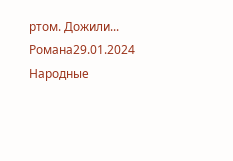ртом. Дожили...
Романа29.01.2024
Народные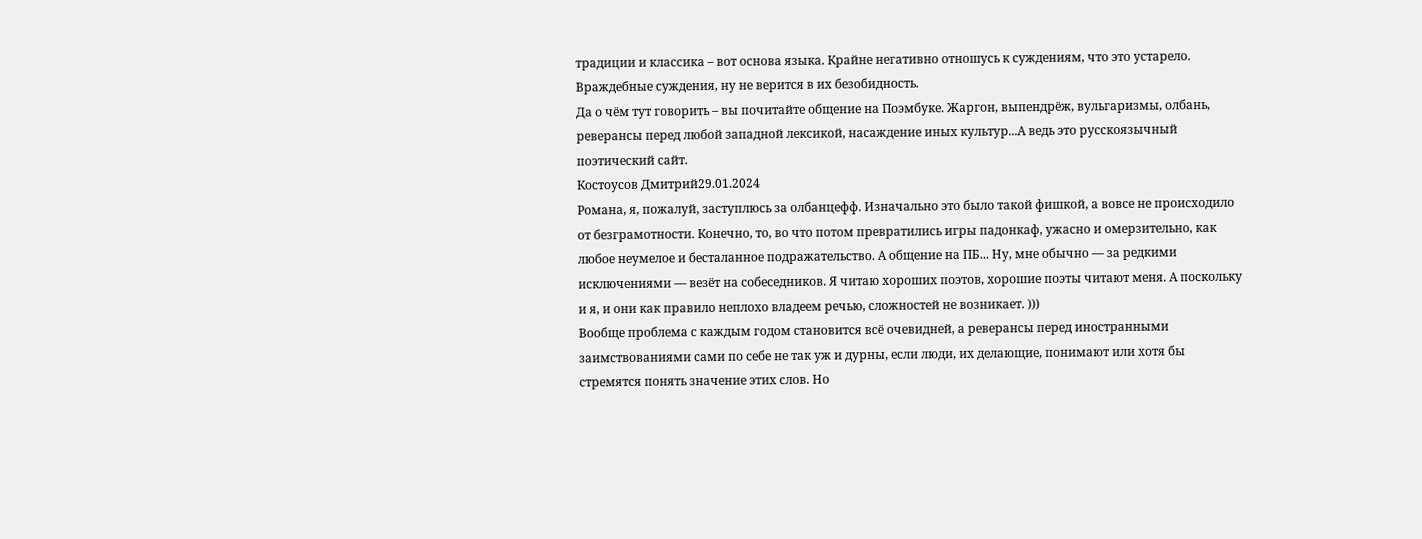традиции и классика – вот основа языка. Крайне негативно отношусь к суждениям, что это устарело. Враждебные суждения, ну не верится в их безобидность.
Да о чём тут говорить – вы почитайте общение на Поэмбуке. Жаргон, выпендрёж, вульгаризмы, олбань, реверансы перед любой западной лексикой, насаждение иных культур...А ведь это русскоязычный поэтический сайт.
Костоусов Дмитрий29.01.2024
Романа, я, пожалуй, заступлюсь за олбанцефф. Изначально это было такой фишкой, а вовсе не происходило от безграмотности. Конечно, то, во что потом превратились игры падонкаф, ужасно и омерзительно, как любое неумелое и бесталанное подражательство. А общение на ПБ... Ну, мне обычно — за редкими исключениями — везёт на собеседников. Я читаю хороших поэтов, хорошие поэты читают меня. А поскольку и я, и они как правило неплохо владеем речью, сложностей не возникает. )))
Вообще проблема с каждым годом становится всё очевидней, а реверансы перед иностранными заимствованиями сами по себе не так уж и дурны, если люди, их делающие, понимают или хотя бы стремятся понять значение этих слов. Но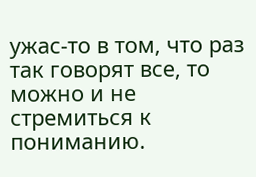ужас-то в том, что раз так говорят все, то можно и не стремиться к пониманию.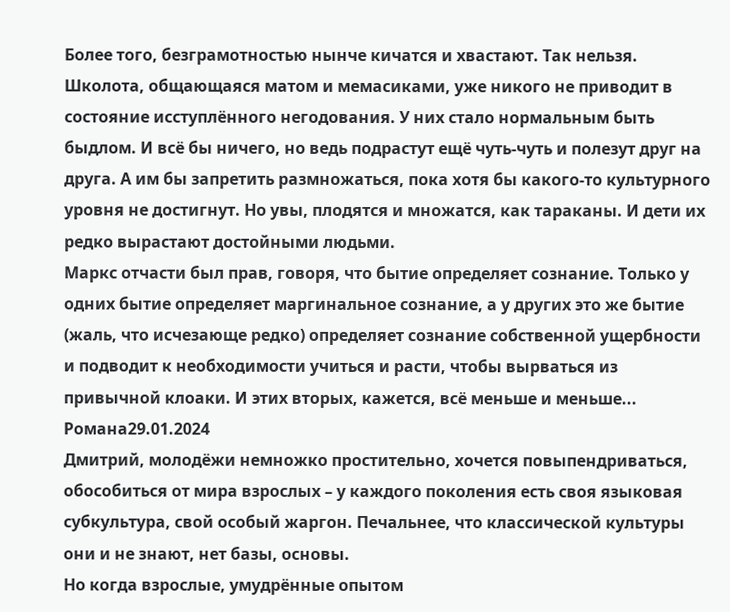Более того, безграмотностью нынче кичатся и хвастают. Так нельзя.
Школота, общающаяся матом и мемасиками, уже никого не приводит в состояние исступлённого негодования. У них стало нормальным быть быдлом. И всё бы ничего, но ведь подрастут ещё чуть-чуть и полезут друг на друга. А им бы запретить размножаться, пока хотя бы какого-то культурного уровня не достигнут. Но увы, плодятся и множатся, как тараканы. И дети их редко вырастают достойными людьми.
Маркс отчасти был прав, говоря, что бытие определяет сознание. Только у одних бытие определяет маргинальное сознание, а у других это же бытие (жаль, что исчезающе редко) определяет сознание собственной ущербности и подводит к необходимости учиться и расти, чтобы вырваться из привычной клоаки. И этих вторых, кажется, всё меньше и меньше...
Романа29.01.2024
Дмитрий, молодёжи немножко простительно, хочется повыпендриваться, обособиться от мира взрослых – у каждого поколения есть своя языковая субкультура, свой особый жаргон. Печальнее, что классической культуры они и не знают, нет базы, основы.
Но когда взрослые, умудрённые опытом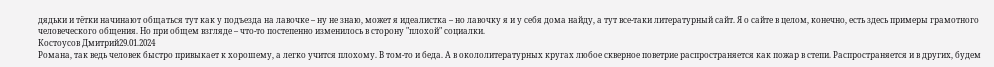дядьки и тётки начинают общаться тут как у подъезда на лавочке – ну не знаю, может я идеалистка – но лавочку я и у себя дома найду, а тут все-таки литературный сайт. Я о сайте в целом, конечно, есть здесь примеры грамотного человеческого общения. Но при общем взгляде – что-то постепенно изменилось в сторону "плохой" социалки.
Костоусов Дмитрий29.01.2024
Романа, так ведь человек быстро привыкает к хорошему, а легко учится плохому. В том-то и беда. А в окололитературных кругах любое скверное поветрие распространяется как пожар в степи. Распространяется и в других, будем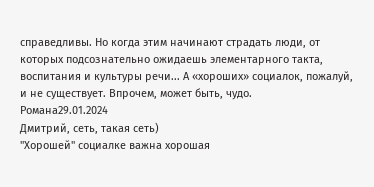справедливы. Но когда этим начинают страдать люди, от которых подсознательно ожидаешь элементарного такта, воспитания и культуры речи... А «хороших» социалок, пожалуй, и не существует. Впрочем, может быть, чудо.
Романа29.01.2024
Дмитрий, сеть, такая сеть)
"Хорошей" социалке важна хорошая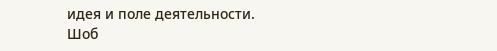идея и поле деятельности. Шоб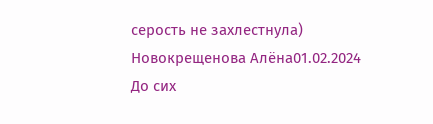серость не захлестнула)
Новокрещенова Алёна01.02.2024
До сих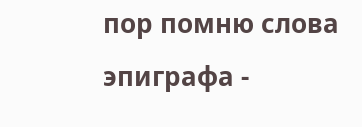пор помню слова эпиграфа -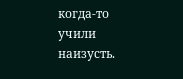когда-то учили наизусть.